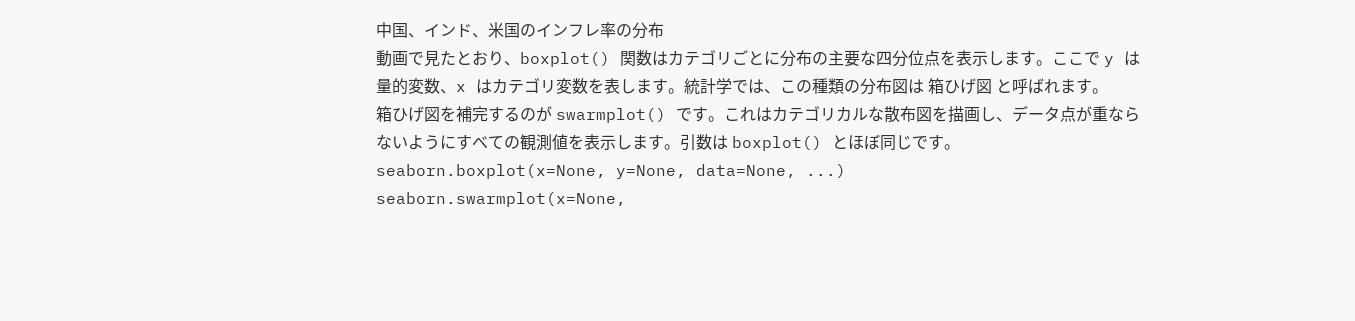中国、インド、米国のインフレ率の分布
動画で見たとおり、boxplot() 関数はカテゴリごとに分布の主要な四分位点を表示します。ここで y は量的変数、x はカテゴリ変数を表します。統計学では、この種類の分布図は 箱ひげ図 と呼ばれます。
箱ひげ図を補完するのが swarmplot() です。これはカテゴリカルな散布図を描画し、データ点が重ならないようにすべての観測値を表示します。引数は boxplot() とほぼ同じです。
seaborn.boxplot(x=None, y=None, data=None, ...)
seaborn.swarmplot(x=None,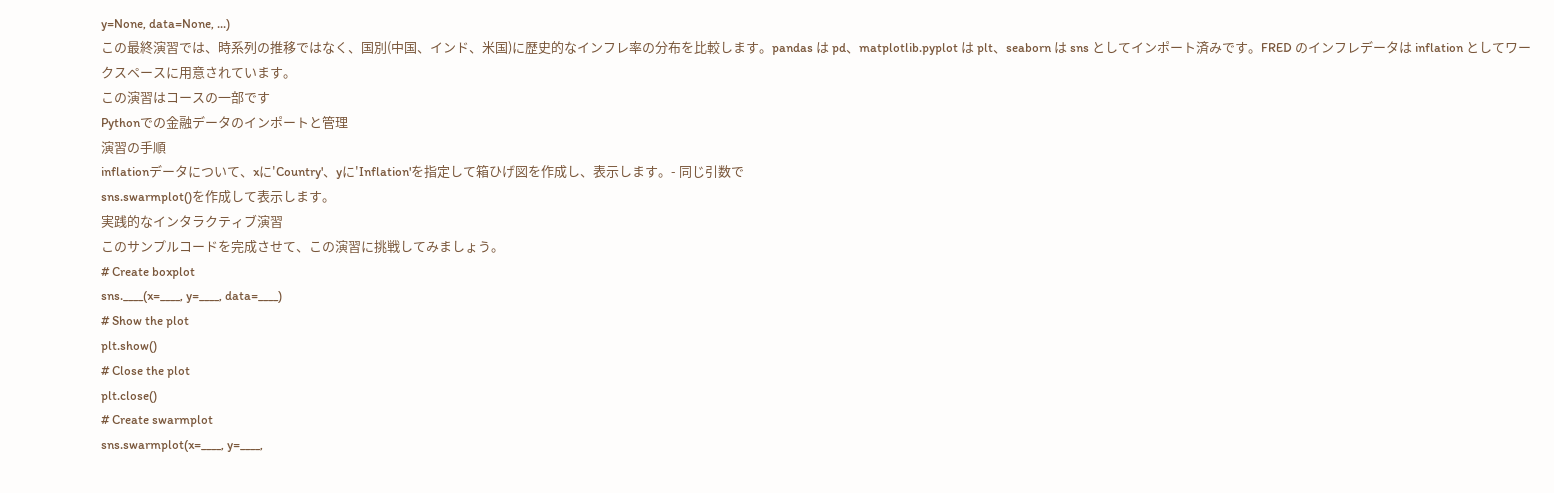y=None, data=None, ...)
この最終演習では、時系列の推移ではなく、国別(中国、インド、米国)に歴史的なインフレ率の分布を比較します。pandas は pd、matplotlib.pyplot は plt、seaborn は sns としてインポート済みです。FRED のインフレデータは inflation としてワークスペースに用意されています。
この演習はコースの一部です
Pythonでの金融データのインポートと管理
演習の手順
inflationデータについて、xに'Country'、yに'Inflation'を指定して箱ひげ図を作成し、表示します。- 同じ引数で
sns.swarmplot()を作成して表示します。
実践的なインタラクティブ演習
このサンプルコードを完成させて、この演習に挑戦してみましょう。
# Create boxplot
sns.____(x=____, y=____, data=____)
# Show the plot
plt.show()
# Close the plot
plt.close()
# Create swarmplot
sns.swarmplot(x=____, y=____,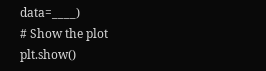data=____)
# Show the plot
plt.show()